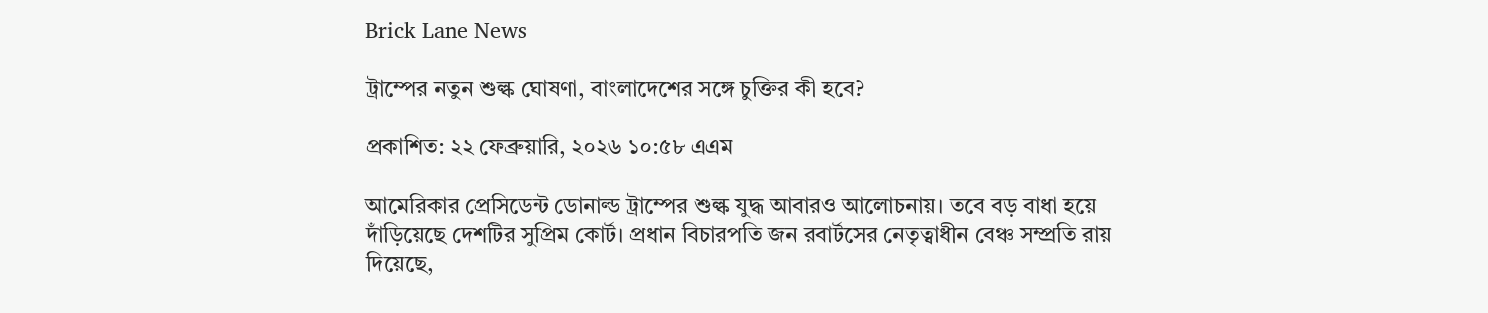Brick Lane News

ট্রাম্পের নতুন শুল্ক ঘোষণা, বাংলাদেশের সঙ্গে চুক্তির কী হবে?

প্রকাশিত: ২২ ফেব্রুয়ারি, ২০২৬ ১০:৫৮ এএম

আমেরিকার প্রেসিডেন্ট ডোনাল্ড ট্রাম্পের শুল্ক যুদ্ধ আবারও আলোচনায়। তবে বড় বাধা হয়ে দাঁড়িয়েছে দেশটির সুপ্রিম কোর্ট। প্রধান বিচারপতি জন রবার্টসের নেতৃত্বাধীন বেঞ্চ সম্প্রতি রায় দিয়েছে,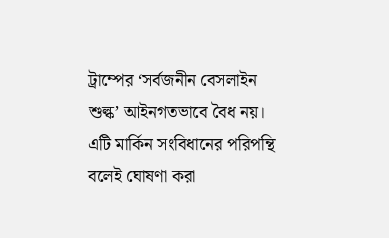ট্রাম্পের ‘সর্বজনীন বেসলাইন শুল্ক’ আইনগতভাবে বৈধ নয়। এটি মার্কিন সংবিধানের পরিপন্থি বলেই ঘোষণা করা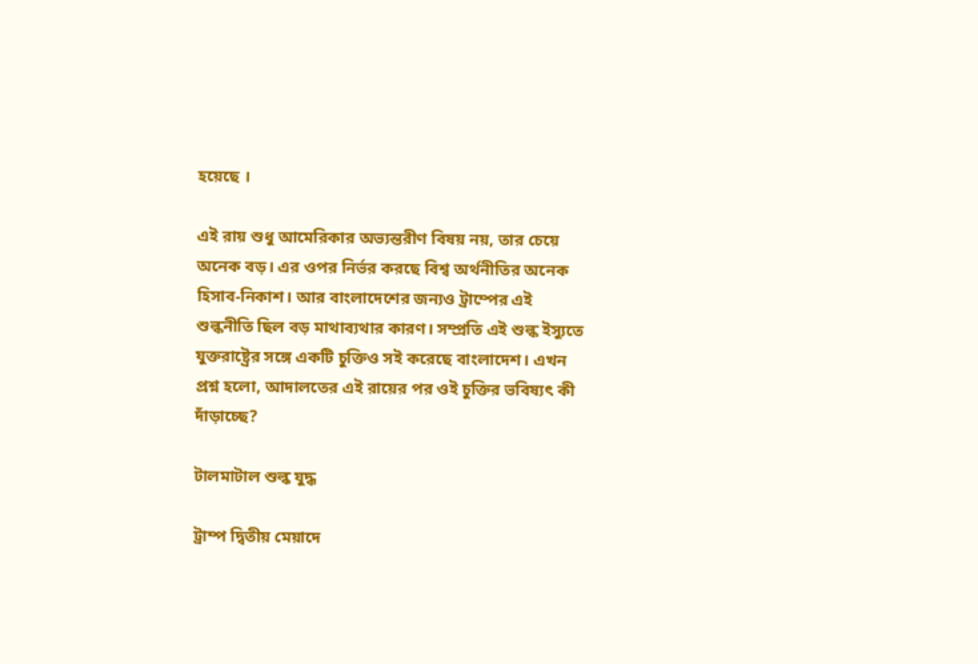হয়েছে ।

এই রায় শুধু আমেরিকার অভ্যন্তরীণ বিষয় নয়, তার চেয়ে অনেক বড়। এর ওপর নির্ভর করছে বিশ্ব অর্থনীতির অনেক হিসাব-নিকাশ। আর বাংলাদেশের জন্যও ট্রাম্পের এই শুল্কনীতি ছিল বড় মাথাব্যথার কারণ। সম্প্রতি এই শুল্ক ইস্যুতে যুক্তরাষ্ট্রের সঙ্গে একটি চুক্তিও সই করেছে বাংলাদেশ। এখন প্রশ্ন হলো, আদালতের এই রায়ের পর ওই চুক্তির ভবিষ্যৎ কী দাঁড়াচ্ছে?

টালমাটাল শুল্ক যুদ্ধ

ট্রাম্প দ্বিতীয় মেয়াদে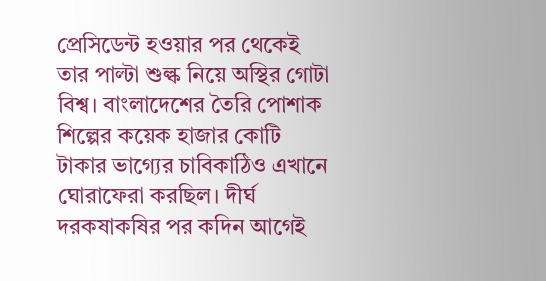প্রেসিডেন্ট হওয়ার পর থেকেই তার পাল্টা শুল্ক নিয়ে অস্থির গোটা বিশ্ব। বাংলাদেশের তৈরি পোশাক শিল্পের কয়েক হাজার কোটি টাকার ভাগ্যের চাবিকাঠিও এখানে ঘোরাফেরা করছিল। দীর্ঘ দরকষাকষির পর কদিন আগেই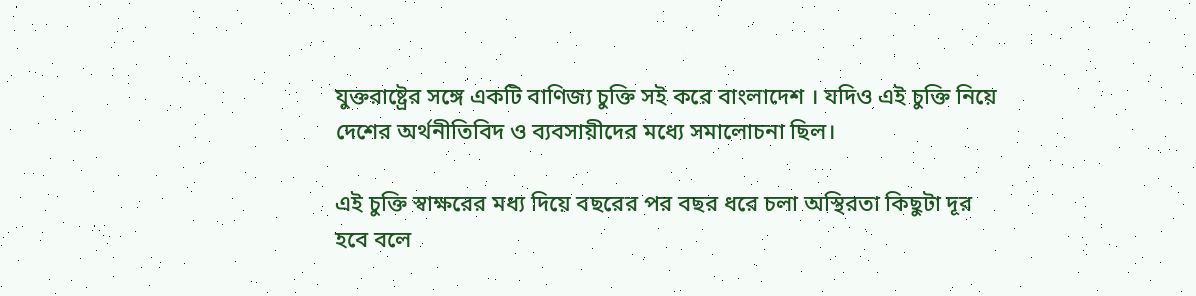যুক্তরাষ্ট্রের সঙ্গে একটি বাণিজ্য চুক্তি সই করে বাংলাদেশ । যদিও এই চুক্তি নিয়ে দেশের অর্থনীতিবিদ ও ব্যবসায়ীদের মধ্যে সমালোচনা ছিল।

এই চুক্তি স্বাক্ষরের মধ্য দিয়ে বছরের পর বছর ধরে চলা অস্থিরতা কিছুটা দূর হবে বলে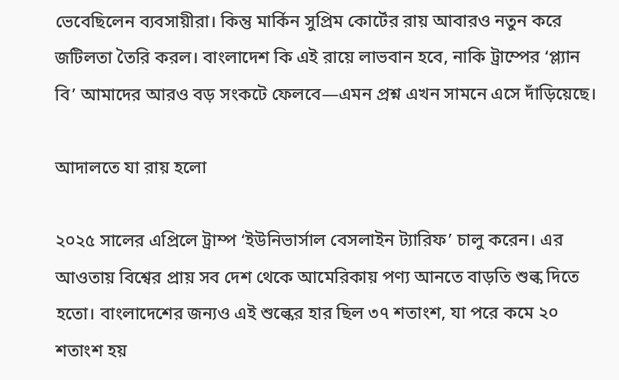ভেবেছিলেন ব্যবসায়ীরা। কিন্তু মার্কিন সুপ্রিম কোর্টের রায় আবারও নতুন করে জটিলতা তৈরি করল। বাংলাদেশ কি এই রায়ে লাভবান হবে, নাকি ট্রাম্পের ‘প্ল্যান বি’ আমাদের আরও বড় সংকটে ফেলবে—এমন প্রশ্ন এখন সামনে এসে দাঁড়িয়েছে।

আদালতে যা রায় হলো

২০২৫ সালের এপ্রিলে ট্রাম্প ‘ইউনিভার্সাল বেসলাইন ট্যারিফ’ চালু করেন। এর আওতায় বিশ্বের প্রায় সব দেশ থেকে আমেরিকায় পণ্য আনতে বাড়তি শুল্ক দিতে হতো। বাংলাদেশের জন্যও এই শুল্কের হার ছিল ৩৭ শতাংশ, যা পরে কমে ২০ শতাংশ হয়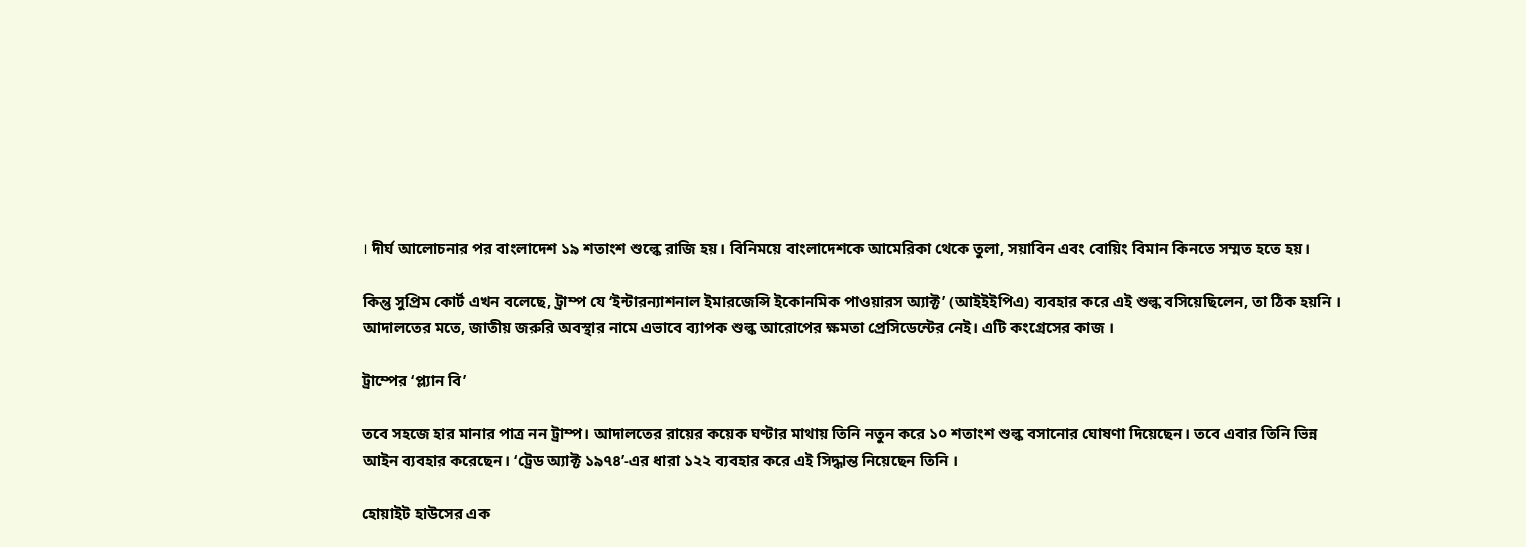। দীর্ঘ আলোচনার পর বাংলাদেশ ১৯ শতাংশ শুল্কে রাজি হয়। বিনিময়ে বাংলাদেশকে আমেরিকা থেকে তুলা, সয়াবিন এবং বোয়িং বিমান কিনতে সম্মত হতে হয়।

কিন্তু সুপ্রিম কোর্ট এখন বলেছে, ট্রাম্প যে ‘ইন্টারন্যাশনাল ইমারজেন্সি ইকোনমিক পাওয়ারস অ্যাক্ট’ (আইইইপিএ) ব্যবহার করে এই শুল্ক বসিয়েছিলেন, তা ঠিক হয়নি । আদালতের মতে, জাতীয় জরুরি অবস্থার নামে এভাবে ব্যাপক শুল্ক আরোপের ক্ষমতা প্রেসিডেন্টের নেই। এটি কংগ্রেসের কাজ ।

ট্রাম্পের ‘প্ল্যান বি’

তবে সহজে হার মানার পাত্র নন ট্রাম্প। আদালতের রায়ের কয়েক ঘণ্টার মাথায় তিনি নতুন করে ১০ শতাংশ শুল্ক বসানোর ঘোষণা দিয়েছেন। তবে এবার তিনি ভিন্ন আইন ব্যবহার করেছেন। ‘ট্রেড অ্যাক্ট ১৯৭৪’-এর ধারা ১২২ ব্যবহার করে এই সিদ্ধান্ত নিয়েছেন তিনি ।

হোয়াইট হাউসের এক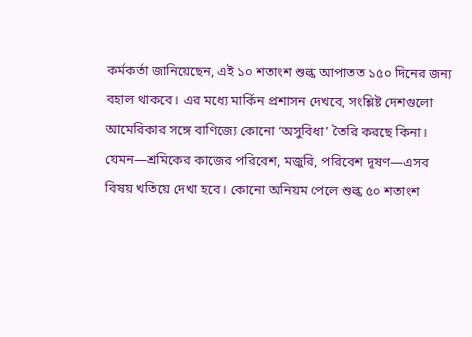কর্মকর্তা জানিয়েছেন, এই ১০ শতাংশ শুল্ক আপাতত ১৫০ দিনের জন্য বহাল থাকবে। এর মধ্যে মার্কিন প্রশাসন দেখবে, সংশ্লিষ্ট দেশগুলো আমেরিকার সঙ্গে বাণিজ্যে কোনো ‘অসুবিধা’ তৈরি করছে কিনা। যেমন—শ্রমিকের কাজের পরিবেশ, মজুরি, পরিবেশ দূষণ—এসব বিষয় খতিয়ে দেখা হবে। কোনো অনিয়ম পেলে শুল্ক ৫০ শতাংশ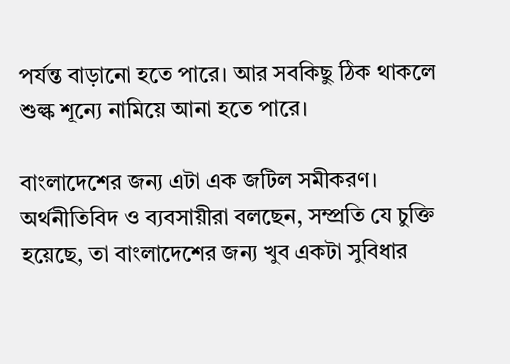পর্যন্ত বাড়ানো হতে পারে। আর সবকিছু ঠিক থাকলে শুল্ক শূন্যে নামিয়ে আনা হতে পারে।

বাংলাদেশের জন্য এটা এক জটিল সমীকরণ। অর্থনীতিবিদ ও ব্যবসায়ীরা বলছেন, সম্প্রতি যে চুক্তি হয়েছে, তা বাংলাদেশের জন্য খুব একটা সুবিধার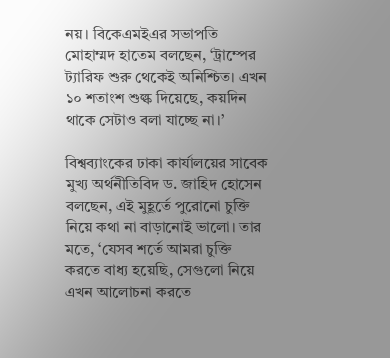নয়। বিকেএমইএর সভাপতি মোহাম্মদ হাতেম বলছেন, ‘ট্রাম্পের ট্যারিফ শুরু থেকেই অনিশ্চিত। এখন ১০ শতাংশ শুল্ক দিয়েছে, কয়দিন থাকে সেটাও বলা যাচ্ছে না।’

বিশ্বব্যাংকের ঢাকা কার্যালয়ের সাবেক মুখ্য অর্থনীতিবিদ ড. জাহিদ হোসেন বলছেন, এই মুহূর্তে পুরোনো চুক্তি নিয়ে কথা না বাড়ানোই ভালো। তার মতে, ‘যেসব শর্তে আমরা চুক্তি করতে বাধ্য হয়েছি, সেগুলো নিয়ে এখন আলোচনা করতে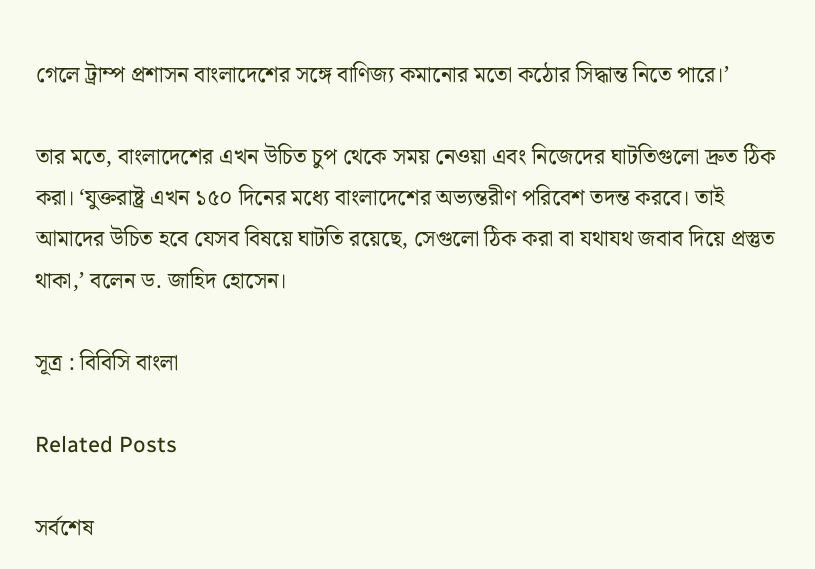গেলে ট্রাম্প প্রশাসন বাংলাদেশের সঙ্গে বাণিজ্য কমানোর মতো কঠোর সিদ্ধান্ত নিতে পারে।’

তার মতে, বাংলাদেশের এখন উচিত চুপ থেকে সময় নেওয়া এবং নিজেদের ঘাটতিগুলো দ্রুত ঠিক করা। ‘যুক্তরাষ্ট্র এখন ১৫০ দিনের মধ্যে বাংলাদেশের অভ্যন্তরীণ পরিবেশ তদন্ত করবে। তাই আমাদের উচিত হবে যেসব বিষয়ে ঘাটতি রয়েছে, সেগুলো ঠিক করা বা যথাযথ জবাব দিয়ে প্রস্তুত থাকা,’ বলেন ড. জাহিদ হোসেন।

সূত্র : বিবিসি বাংলা

Related Posts

সর্বশেষ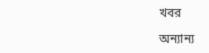খবর

অন্যান্য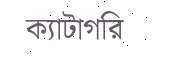ক্যাটাগরি